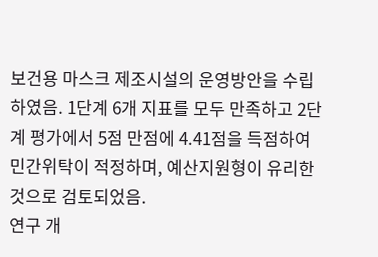보건용 마스크 제조시설의 운영방안을 수립하였음. 1단계 6개 지표를 모두 만족하고 2단계 평가에서 5점 만점에 4.41점을 득점하여 민간위탁이 적정하며, 예산지원형이 유리한 것으로 검토되었음.
연구 개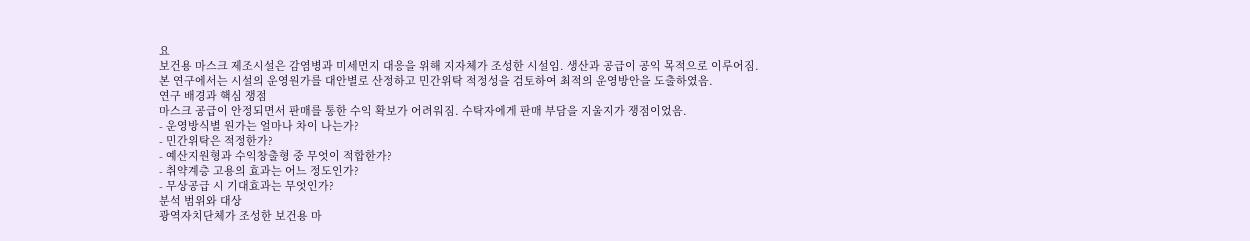요
보건용 마스크 제조시설은 감염병과 미세먼지 대응을 위해 지자체가 조성한 시설임. 생산과 공급이 공익 목적으로 이루어짐.
본 연구에서는 시설의 운영원가를 대안별로 산정하고 민간위탁 적정성을 검토하여 최적의 운영방안을 도출하였음.
연구 배경과 핵심 쟁점
마스크 공급이 안정되면서 판매를 통한 수익 확보가 어려워짐. 수탁자에게 판매 부담을 지울지가 쟁점이었음.
- 운영방식별 원가는 얼마나 차이 나는가?
- 민간위탁은 적정한가?
- 예산지원형과 수익창출형 중 무엇이 적합한가?
- 취약계층 고용의 효과는 어느 정도인가?
- 무상공급 시 기대효과는 무엇인가?
분석 범위와 대상
광역자치단체가 조성한 보건용 마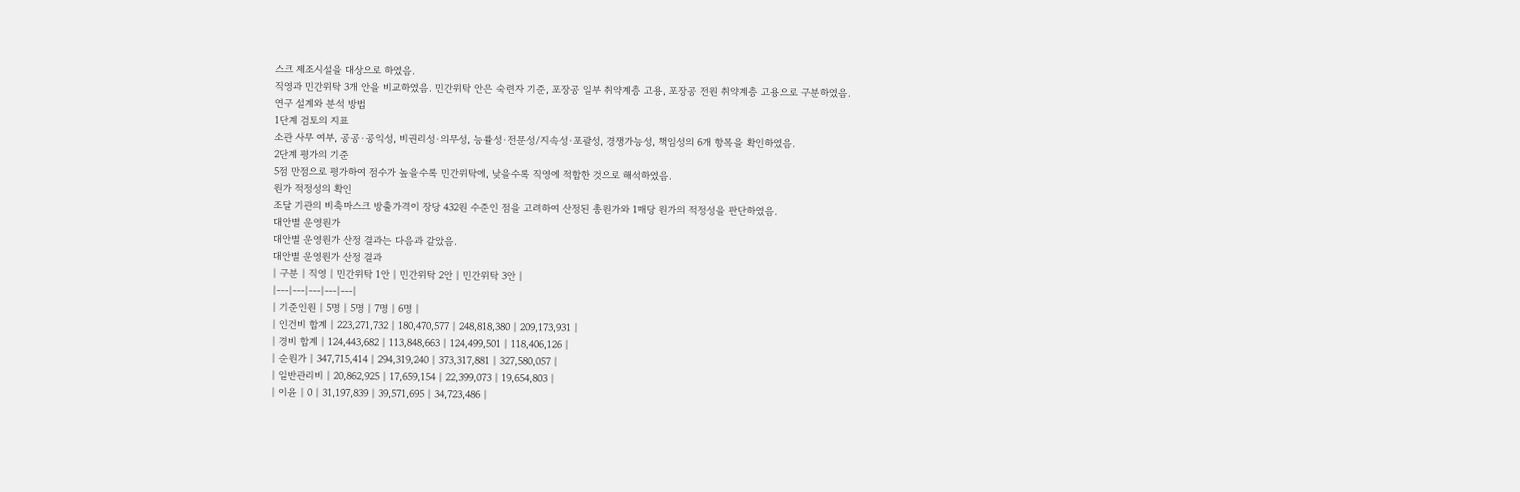스크 제조시설을 대상으로 하였음.
직영과 민간위탁 3개 안을 비교하였음. 민간위탁 안은 숙련자 기준, 포장공 일부 취약계층 고용, 포장공 전원 취약계층 고용으로 구분하였음.
연구 설계와 분석 방법
1단계 검토의 지표
소관 사무 여부, 공공·공익성, 비권리성·의무성, 능률성·전문성/지속성·포괄성, 경쟁가능성, 책임성의 6개 항목을 확인하였음.
2단계 평가의 기준
5점 만점으로 평가하여 점수가 높을수록 민간위탁에, 낮을수록 직영에 적합한 것으로 해석하였음.
원가 적정성의 확인
조달 기관의 비축마스크 방출가격이 장당 432원 수준인 점을 고려하여 산정된 총원가와 1매당 원가의 적정성을 판단하였음.
대안별 운영원가
대안별 운영원가 산정 결과는 다음과 같았음.
대안별 운영원가 산정 결과
| 구분 | 직영 | 민간위탁 1안 | 민간위탁 2안 | 민간위탁 3안 |
|---|---|---|---|---|
| 기준인원 | 5명 | 5명 | 7명 | 6명 |
| 인건비 합계 | 223,271,732 | 180,470,577 | 248,818,380 | 209,173,931 |
| 경비 합계 | 124,443,682 | 113,848,663 | 124,499,501 | 118,406,126 |
| 순원가 | 347,715,414 | 294,319,240 | 373,317,881 | 327,580,057 |
| 일반관리비 | 20,862,925 | 17,659,154 | 22,399,073 | 19,654,803 |
| 이윤 | 0 | 31,197,839 | 39,571,695 | 34,723,486 |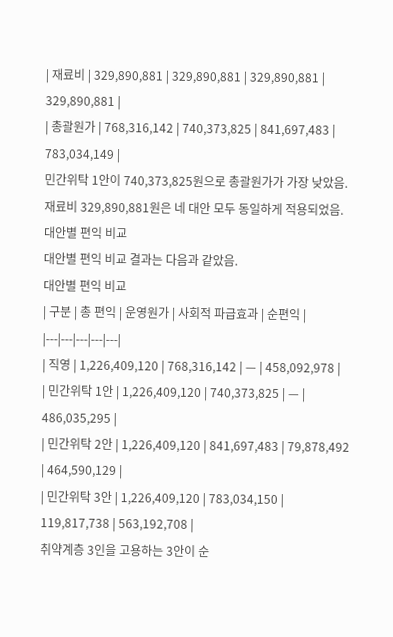| 재료비 | 329,890,881 | 329,890,881 | 329,890,881 | 329,890,881 |
| 총괄원가 | 768,316,142 | 740,373,825 | 841,697,483 | 783,034,149 |
민간위탁 1안이 740,373,825원으로 총괄원가가 가장 낮았음.
재료비 329,890,881원은 네 대안 모두 동일하게 적용되었음.
대안별 편익 비교
대안별 편익 비교 결과는 다음과 같았음.
대안별 편익 비교
| 구분 | 총 편익 | 운영원가 | 사회적 파급효과 | 순편익 |
|---|---|---|---|---|
| 직영 | 1,226,409,120 | 768,316,142 | — | 458,092,978 |
| 민간위탁 1안 | 1,226,409,120 | 740,373,825 | — | 486,035,295 |
| 민간위탁 2안 | 1,226,409,120 | 841,697,483 | 79,878,492 | 464,590,129 |
| 민간위탁 3안 | 1,226,409,120 | 783,034,150 | 119,817,738 | 563,192,708 |
취약계층 3인을 고용하는 3안이 순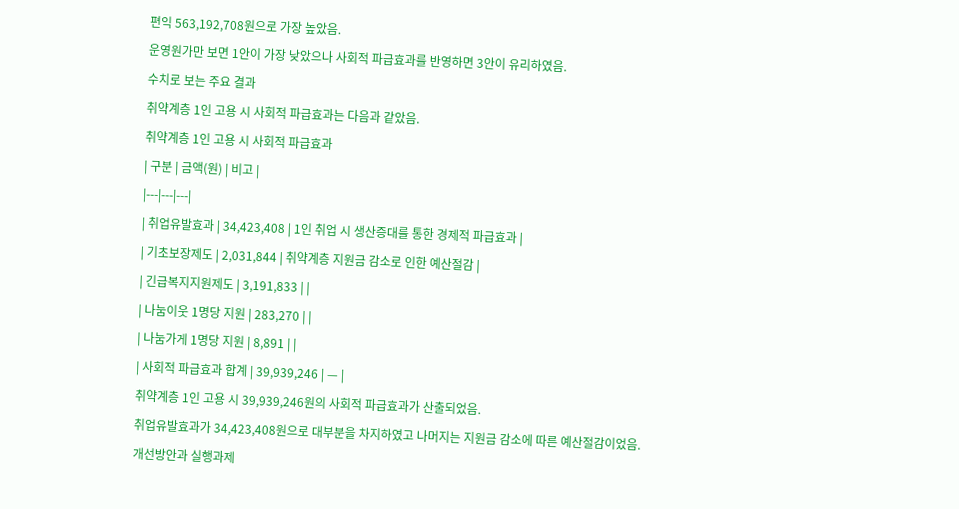편익 563,192,708원으로 가장 높았음.
운영원가만 보면 1안이 가장 낮았으나 사회적 파급효과를 반영하면 3안이 유리하였음.
수치로 보는 주요 결과
취약계층 1인 고용 시 사회적 파급효과는 다음과 같았음.
취약계층 1인 고용 시 사회적 파급효과
| 구분 | 금액(원) | 비고 |
|---|---|---|
| 취업유발효과 | 34,423,408 | 1인 취업 시 생산증대를 통한 경제적 파급효과 |
| 기초보장제도 | 2,031,844 | 취약계층 지원금 감소로 인한 예산절감 |
| 긴급복지지원제도 | 3,191,833 | |
| 나눔이웃 1명당 지원 | 283,270 | |
| 나눔가게 1명당 지원 | 8,891 | |
| 사회적 파급효과 합계 | 39,939,246 | — |
취약계층 1인 고용 시 39,939,246원의 사회적 파급효과가 산출되었음.
취업유발효과가 34,423,408원으로 대부분을 차지하였고 나머지는 지원금 감소에 따른 예산절감이었음.
개선방안과 실행과제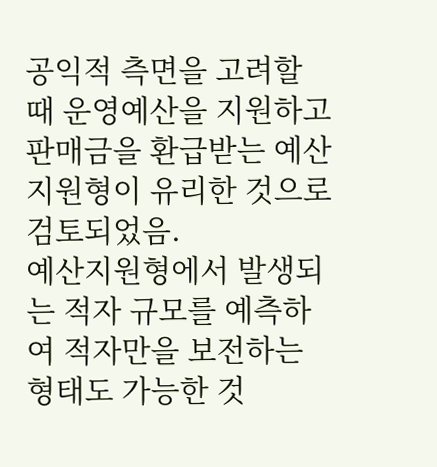공익적 측면을 고려할 때 운영예산을 지원하고 판매금을 환급받는 예산지원형이 유리한 것으로 검토되었음.
예산지원형에서 발생되는 적자 규모를 예측하여 적자만을 보전하는 형태도 가능한 것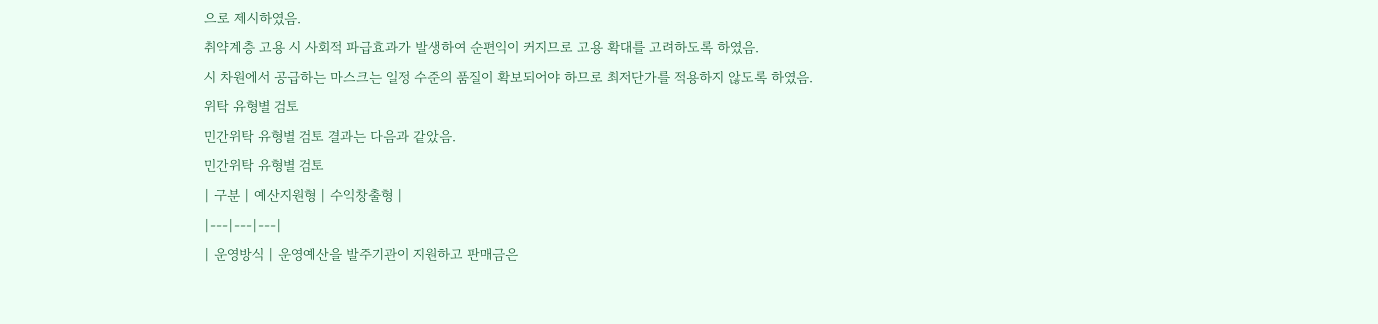으로 제시하였음.
취약계층 고용 시 사회적 파급효과가 발생하여 순편익이 커지므로 고용 확대를 고려하도록 하였음.
시 차원에서 공급하는 마스크는 일정 수준의 품질이 확보되어야 하므로 최저단가를 적용하지 않도록 하였음.
위탁 유형별 검토
민간위탁 유형별 검토 결과는 다음과 같았음.
민간위탁 유형별 검토
| 구분 | 예산지원형 | 수익창출형 |
|---|---|---|
| 운영방식 | 운영예산을 발주기관이 지원하고 판매금은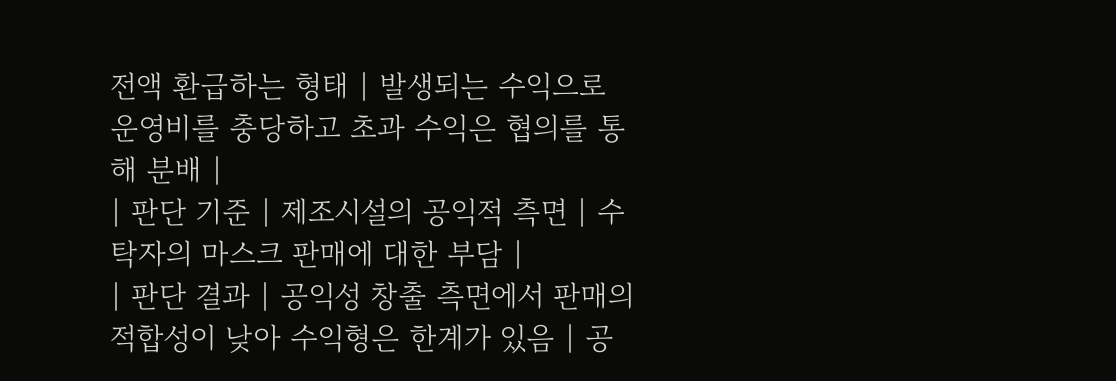전액 환급하는 형태 | 발생되는 수익으로 운영비를 충당하고 초과 수익은 협의를 통해 분배 |
| 판단 기준 | 제조시설의 공익적 측면 | 수탁자의 마스크 판매에 대한 부담 |
| 판단 결과 | 공익성 창출 측면에서 판매의 적합성이 낮아 수익형은 한계가 있음 | 공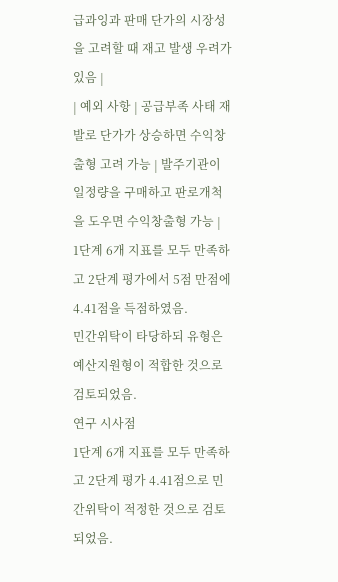급과잉과 판매 단가의 시장성을 고려할 때 재고 발생 우려가 있음 |
| 예외 사항 | 공급부족 사태 재발로 단가가 상승하면 수익창출형 고려 가능 | 발주기관이 일정량을 구매하고 판로개척을 도우면 수익창출형 가능 |
1단계 6개 지표를 모두 만족하고 2단계 평가에서 5점 만점에 4.41점을 득점하였음.
민간위탁이 타당하되 유형은 예산지원형이 적합한 것으로 검토되었음.
연구 시사점
1단계 6개 지표를 모두 만족하고 2단계 평가 4.41점으로 민간위탁이 적정한 것으로 검토되었음.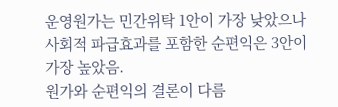운영원가는 민간위탁 1안이 가장 낮았으나 사회적 파급효과를 포함한 순편익은 3안이 가장 높았음.
원가와 순편익의 결론이 다름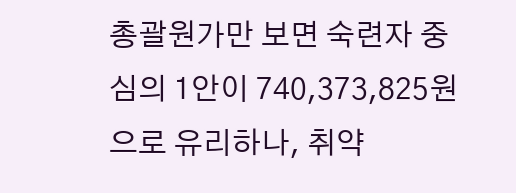총괄원가만 보면 숙련자 중심의 1안이 740,373,825원으로 유리하나, 취약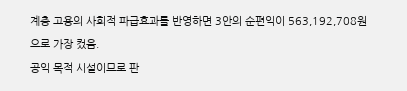계층 고용의 사회적 파급효과를 반영하면 3안의 순편익이 563,192,708원으로 가장 컸음.
공익 목적 시설이므로 판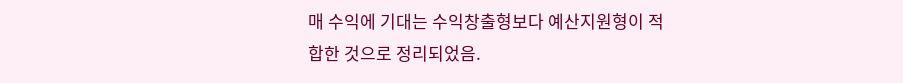매 수익에 기대는 수익창출형보다 예산지원형이 적합한 것으로 정리되었음.